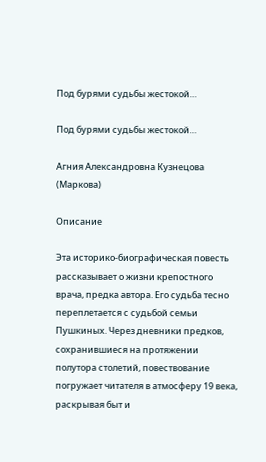Под бурями судьбы жестокой…

Под бурями судьбы жестокой…

Агния Александровна Кузнецова (Маркова)

Описание

Эта историко-биографическая повесть рассказывает о жизни крепостного врача, предка автора. Его судьба тесно переплетается с судьбой семьи Пушкиных. Через дневники предков, сохранившиеся на протяжении полутора столетий, повествование погружает читателя в атмосферу 19 века, раскрывая быт и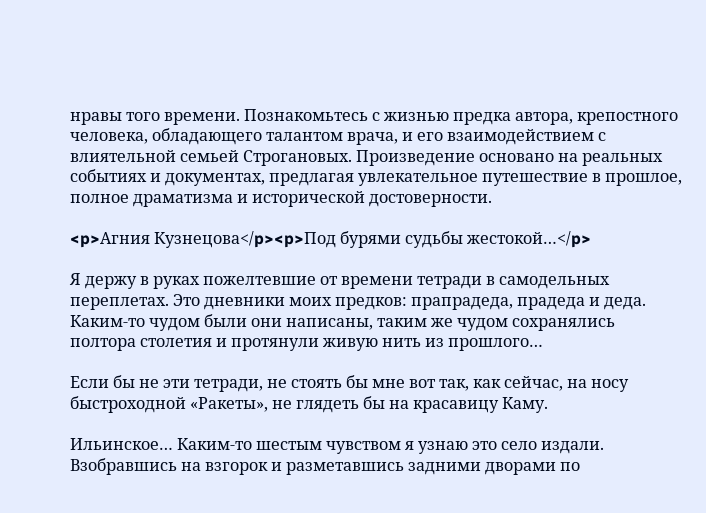нравы того времени. Познакомьтесь с жизнью предка автора, крепостного человека, обладающего талантом врача, и его взаимодействием с влиятельной семьей Строгановых. Произведение основано на реальных событиях и документах, предлагая увлекательное путешествие в прошлое, полное драматизма и исторической достоверности.

<p>Агния Кузнецова</p><p>Под бурями судьбы жестокой…</p>

Я держу в руках пожелтевшие от времени тетради в самодельных переплетах. Это дневники моих предков: прапрадеда, прадеда и деда. Каким-то чудом были они написаны, таким же чудом сохранялись полтора столетия и протянули живую нить из прошлого…

Если бы не эти тетради, не стоять бы мне вот так, как сейчас, на носу быстроходной «Ракеты», не глядеть бы на красавицу Каму.

Ильинское… Каким-то шестым чувством я узнаю это село издали. Взобравшись на взгорок и разметавшись задними дворами по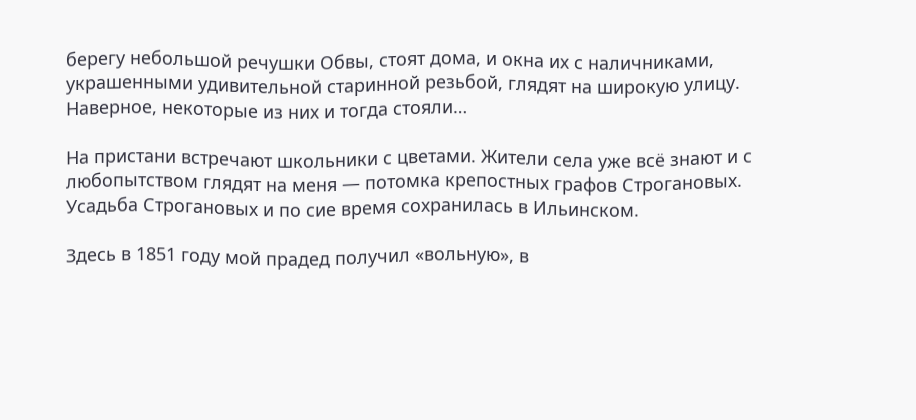берегу небольшой речушки Обвы, стоят дома, и окна их с наличниками, украшенными удивительной старинной резьбой, глядят на широкую улицу. Наверное, некоторые из них и тогда стояли…

На пристани встречают школьники с цветами. Жители села уже всё знают и с любопытством глядят на меня — потомка крепостных графов Строгановых. Усадьба Строгановых и по сие время сохранилась в Ильинском.

Здесь в 1851 году мой прадед получил «вольную», в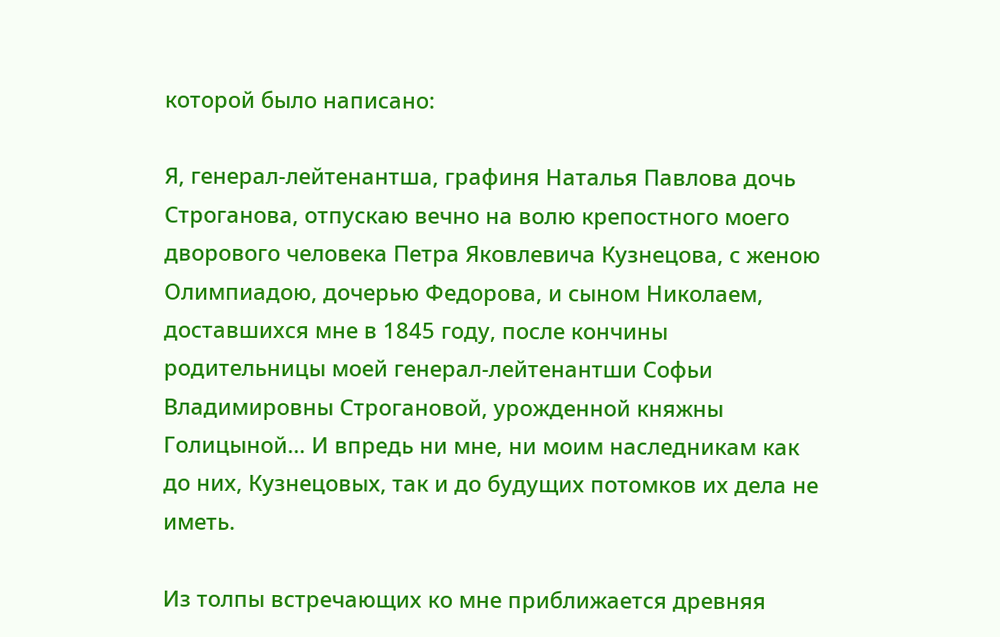которой было написано:

Я, генерал-лейтенантша, графиня Наталья Павлова дочь Строганова, отпускаю вечно на волю крепостного моего дворового человека Петра Яковлевича Кузнецова, с женою Олимпиадою, дочерью Федорова, и сыном Николаем, доставшихся мне в 1845 году, после кончины родительницы моей генерал-лейтенантши Софьи Владимировны Строгановой, урожденной княжны Голицыной… И впредь ни мне, ни моим наследникам как до них, Кузнецовых, так и до будущих потомков их дела не иметь.

Из толпы встречающих ко мне приближается древняя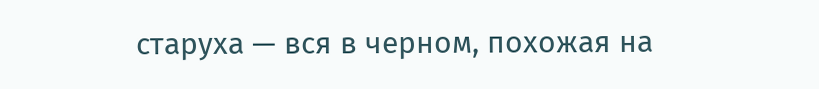старуха — вся в черном, похожая на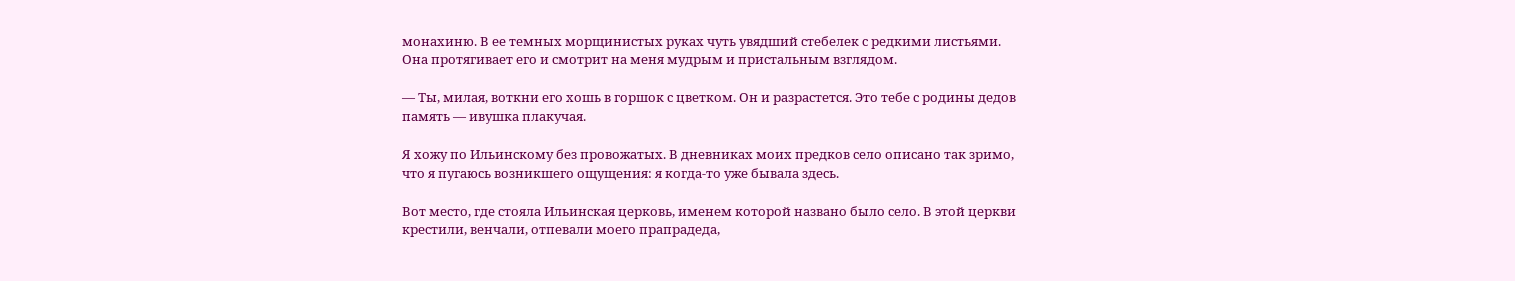монахиню. В ее темных морщинистых руках чуть увядший стебелек с редкими листьями. Она протягивает его и смотрит на меня мудрым и пристальным взглядом.

— Ты, милая, воткни его хошь в горшок с цветком. Он и разрастется. Это тебе с родины дедов память — ивушка плакучая.

Я хожу по Ильинскому без провожатых. В дневниках моих предков село описано так зримо, что я пугаюсь возникшего ощущения: я когда-то уже бывала здесь.

Вот место, где стояла Ильинская церковь, именем которой названо было село. В этой церкви крестили, венчали, отпевали моего прапрадеда,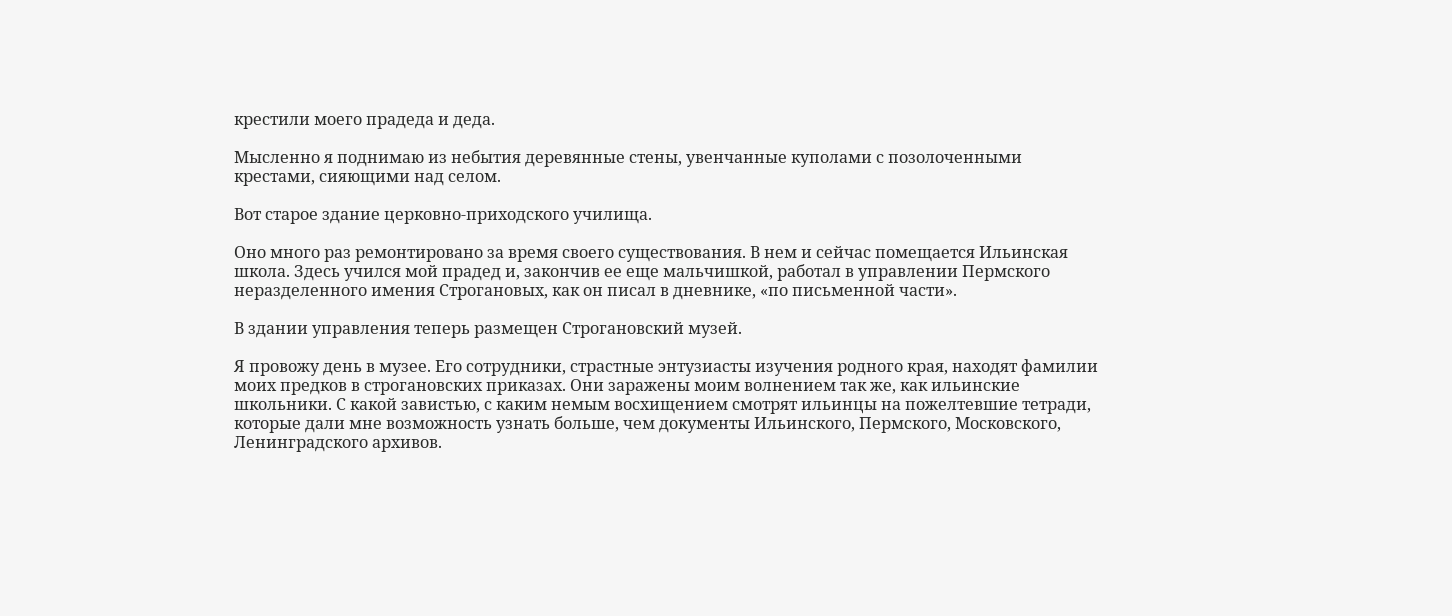крестили моего прадеда и деда.

Мысленно я поднимаю из небытия деревянные стены, увенчанные куполами с позолоченными крестами, сияющими над селом.

Вот старое здание церковно-приходского училища.

Оно много раз ремонтировано за время своего существования. В нем и сейчас помещается Ильинская школа. Здесь учился мой прадед и, закончив ее еще мальчишкой, работал в управлении Пермского неразделенного имения Строгановых, как он писал в дневнике, «по письменной части».

В здании управления теперь размещен Строгановский музей.

Я провожу день в музее. Его сотрудники, страстные энтузиасты изучения родного края, находят фамилии моих предков в строгановских приказах. Они заражены моим волнением так же, как ильинские школьники. С какой завистью, с каким немым восхищением смотрят ильинцы на пожелтевшие тетради, которые дали мне возможность узнать больше, чем документы Ильинского, Пермского, Московского, Ленинградского архивов.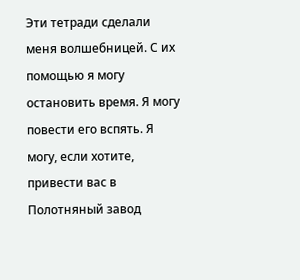Эти тетради сделали меня волшебницей. С их помощью я могу остановить время. Я могу повести его вспять. Я могу, если хотите, привести вас в Полотняный завод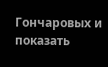Гончаровых и показать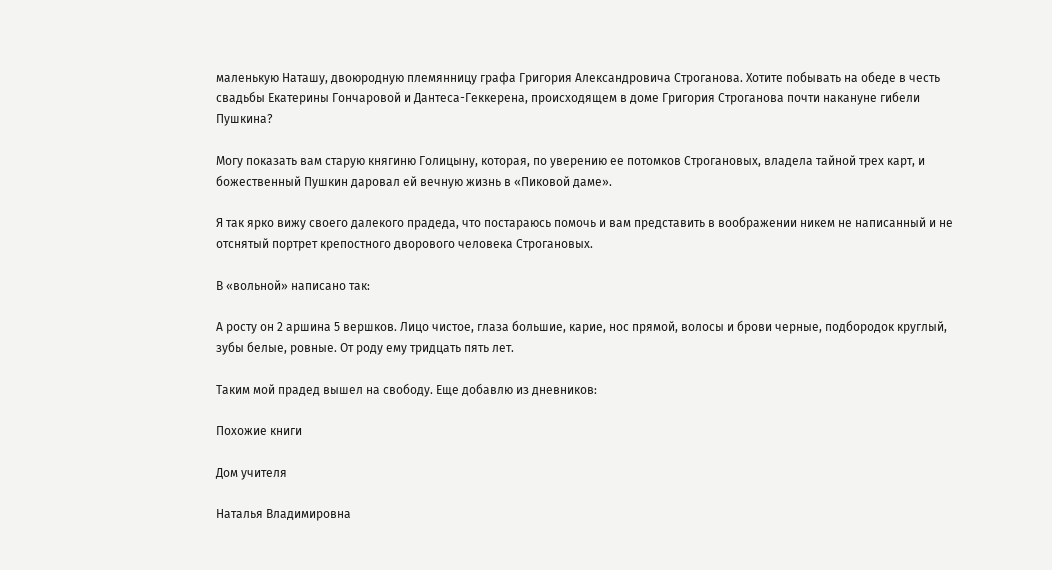маленькую Наташу, двоюродную племянницу графа Григория Александровича Строганова. Хотите побывать на обеде в честь свадьбы Екатерины Гончаровой и Дантеса-Геккерена, происходящем в доме Григория Строганова почти накануне гибели Пушкина?

Могу показать вам старую княгиню Голицыну, которая, по уверению ее потомков Строгановых, владела тайной трех карт, и божественный Пушкин даровал ей вечную жизнь в «Пиковой даме».

Я так ярко вижу своего далекого прадеда, что постараюсь помочь и вам представить в воображении никем не написанный и не отснятый портрет крепостного дворового человека Строгановых.

В «вольной» написано так:

А росту он 2 аршина 5 вершков. Лицо чистое, глаза большие, карие, нос прямой, волосы и брови черные, подбородок круглый, зубы белые, ровные. От роду ему тридцать пять лет.

Таким мой прадед вышел на свободу. Еще добавлю из дневников:

Похожие книги

Дом учителя

Наталья Владимировна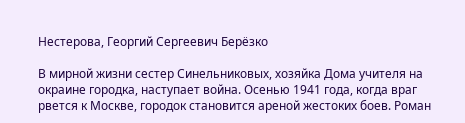Нестерова, Георгий Сергеевич Берёзко

В мирной жизни сестер Синельниковых, хозяйка Дома учителя на окраине городка, наступает война. Осенью 1941 года, когда враг рвется к Москве, городок становится ареной жестоких боев. Роман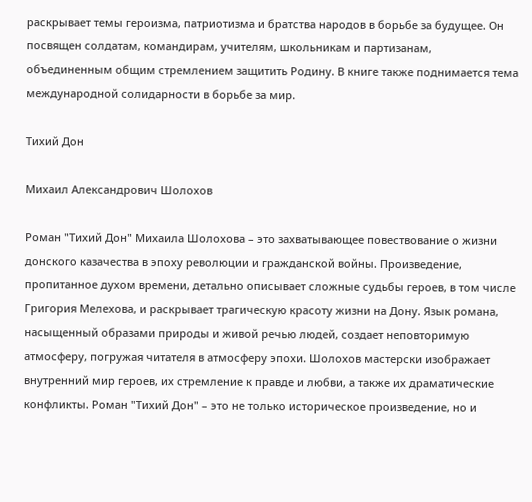раскрывает темы героизма, патриотизма и братства народов в борьбе за будущее. Он посвящен солдатам, командирам, учителям, школьникам и партизанам, объединенным общим стремлением защитить Родину. В книге также поднимается тема международной солидарности в борьбе за мир.

Тихий Дон

Михаил Александрович Шолохов

Роман "Тихий Дон" Михаила Шолохова – это захватывающее повествование о жизни донского казачества в эпоху революции и гражданской войны. Произведение, пропитанное духом времени, детально описывает сложные судьбы героев, в том числе Григория Мелехова, и раскрывает трагическую красоту жизни на Дону. Язык романа, насыщенный образами природы и живой речью людей, создает неповторимую атмосферу, погружая читателя в атмосферу эпохи. Шолохов мастерски изображает внутренний мир героев, их стремление к правде и любви, а также их драматические конфликты. Роман "Тихий Дон" – это не только историческое произведение, но и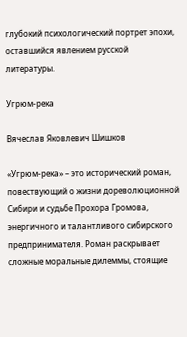глубокий психологический портрет эпохи, оставшийся явлением русской литературы.

Угрюм-река

Вячеслав Яковлевич Шишков

«Угрюм-река» – это исторический роман, повествующий о жизни дореволюционной Сибири и судьбе Прохора Громова, энергичного и талантливого сибирского предпринимателя. Роман раскрывает сложные моральные дилеммы, стоящие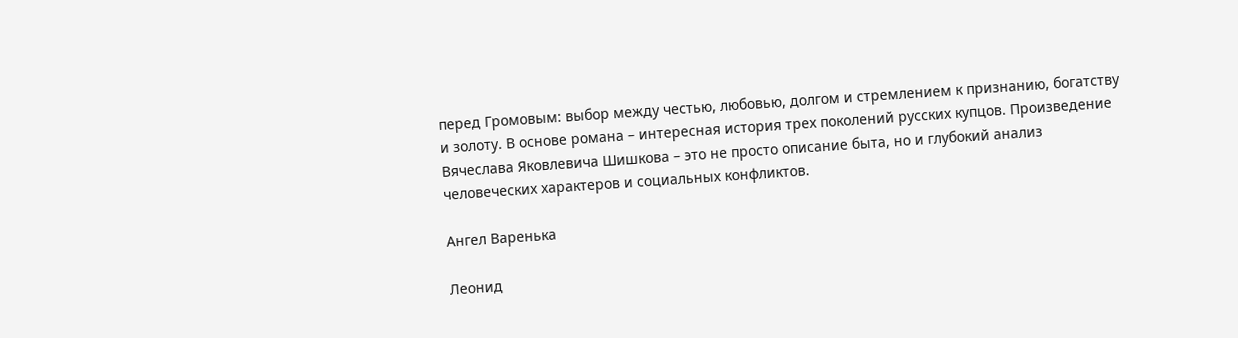перед Громовым: выбор между честью, любовью, долгом и стремлением к признанию, богатству и золоту. В основе романа – интересная история трех поколений русских купцов. Произведение Вячеслава Яковлевича Шишкова – это не просто описание быта, но и глубокий анализ человеческих характеров и социальных конфликтов.

Ангел Варенька

Леонид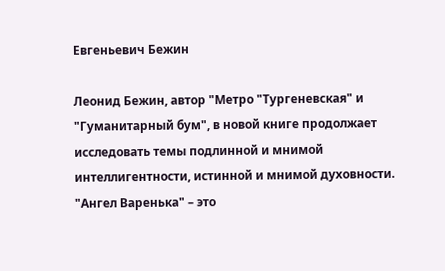Евгеньевич Бежин

Леонид Бежин, автор "Метро "Тургеневская" и "Гуманитарный бум", в новой книге продолжает исследовать темы подлинной и мнимой интеллигентности, истинной и мнимой духовности. "Ангел Варенька" – это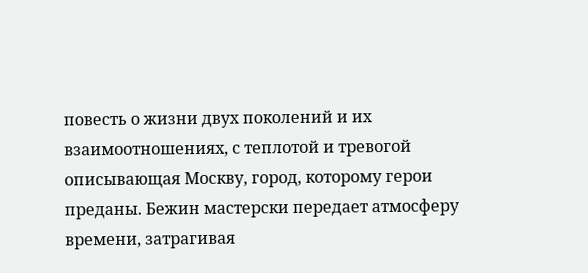повесть о жизни двух поколений и их взаимоотношениях, с теплотой и тревогой описывающая Москву, город, которому герои преданы. Бежин мастерски передает атмосферу времени, затрагивая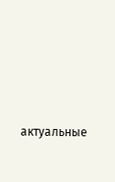актуальные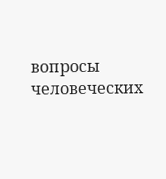вопросы человеческих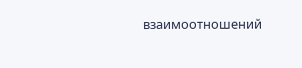взаимоотношений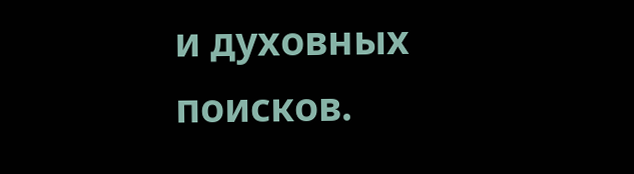и духовных поисков.